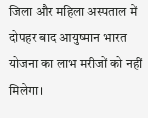जिला और महिला अस्पताल में दोपहर बाद आयुष्मान भारत योजना का लाभ मरीजों को नहीं मिलेगा।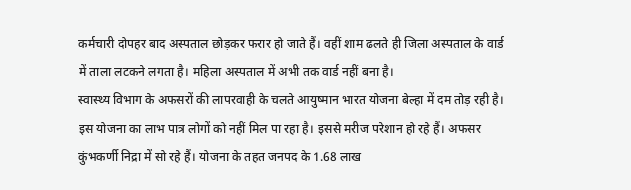कर्मचारी दोपहर बाद अस्पताल छोड़कर फरार हो जाते हैं। वहीं शाम ढलते ही जिला अस्पताल के वार्ड में ताला लटकने लगता है। महिला अस्पताल में अभी तक वार्ड नहीं बना है।
स्वास्थ्य विभाग के अफसरों की लापरवाही के चलते आयुष्मान भारत योजना बेल्हा में दम तोड़ रही है। इस योजना का लाभ पात्र लोगों को नहीं मिल पा रहा है। इससे मरीज परेशान हो रहे हैं। अफसर कुंभकर्णी निद्रा में सो रहे हैं। योजना के तहत जनपद के 1.68 लाख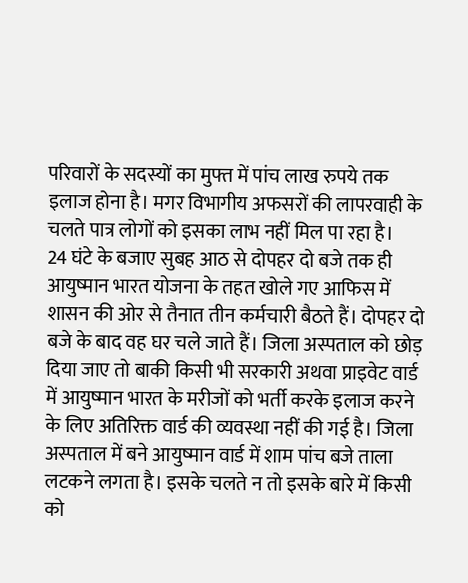परिवारों के सदस्यों का मुफ्त में पांच लाख रुपये तक इलाज होना है। मगर विभागीय अफसरों की लापरवाही के चलते पात्र लोगों को इसका लाभ नहीं मिल पा रहा है।
24 घंटे के बजाए सुबह आठ से दोपहर दो बजे तक ही आयुष्मान भारत योजना के तहत खोले गए आफिस में शासन की ओर से तैनात तीन कर्मचारी बैठते हैं। दोपहर दो बजे के बाद वह घर चले जाते हैं। जिला अस्पताल को छोड़ दिया जाए तो बाकी किसी भी सरकारी अथवा प्राइवेट वार्ड में आयुष्मान भारत के मरीजों को भर्ती करके इलाज करने के लिए अतिरिक्त वार्ड की व्यवस्था नहीं की गई है। जिला अस्पताल में बने आयुष्मान वार्ड में शाम पांच बजे ताला लटकने लगता है। इसके चलते न तो इसके बारे में किसी को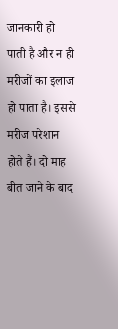जानकारी हो पाती है और न ही मरीजों का इलाज हो पाता है। इससे मरीज परेशान होते हैं। दो माह बीत जाने के बाद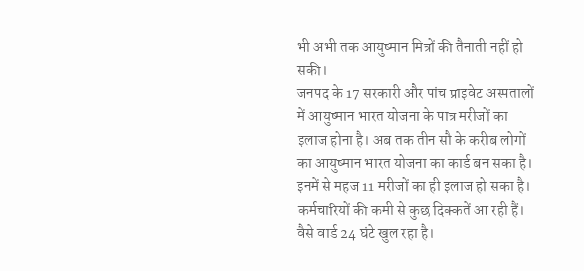भी अभी तक आयुष्मान मित्रों की तैनाती नहीं हो सकी।
जनपद के 17 सरकारी और पांच प्राइवेट अस्पतालों में आयुष्मान भारत योजना के पात्र मरीजों का इलाज होना है। अब तक तीन सौ के करीब लोगों का आयुष्मान भारत योजना का कार्ड बन सका है। इनमें से महज 11 मरीजों का ही इलाज हो सका है।
कर्मचारियों की कमी से कुछ दिक्कतें आ रही हैं। वैसे वार्ड 24 घंटे खुल रहा है।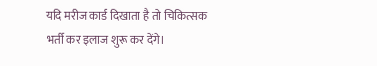यदि मरीज कार्ड दिखाता है तो चिकित्सक भर्ती कर इलाज शुरू कर देंगे।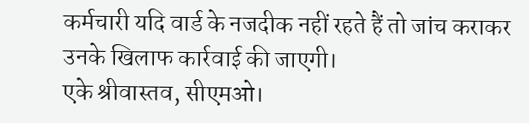कर्मचारी यदि वार्ड के नजदीक नहीं रहते हैं तो जांच कराकर उनके खिलाफ कार्रवाई की जाएगी।
एके श्रीवास्तव, सीएमओ।